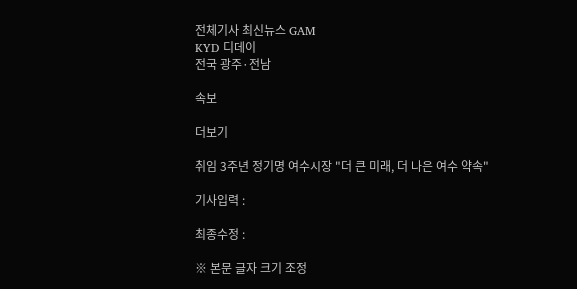전체기사 최신뉴스 GAM
KYD 디데이
전국 광주·전남

속보

더보기

취임 3주년 정기명 여수시장 "더 큰 미래, 더 나은 여수 약속"

기사입력 :

최종수정 :

※ 본문 글자 크기 조정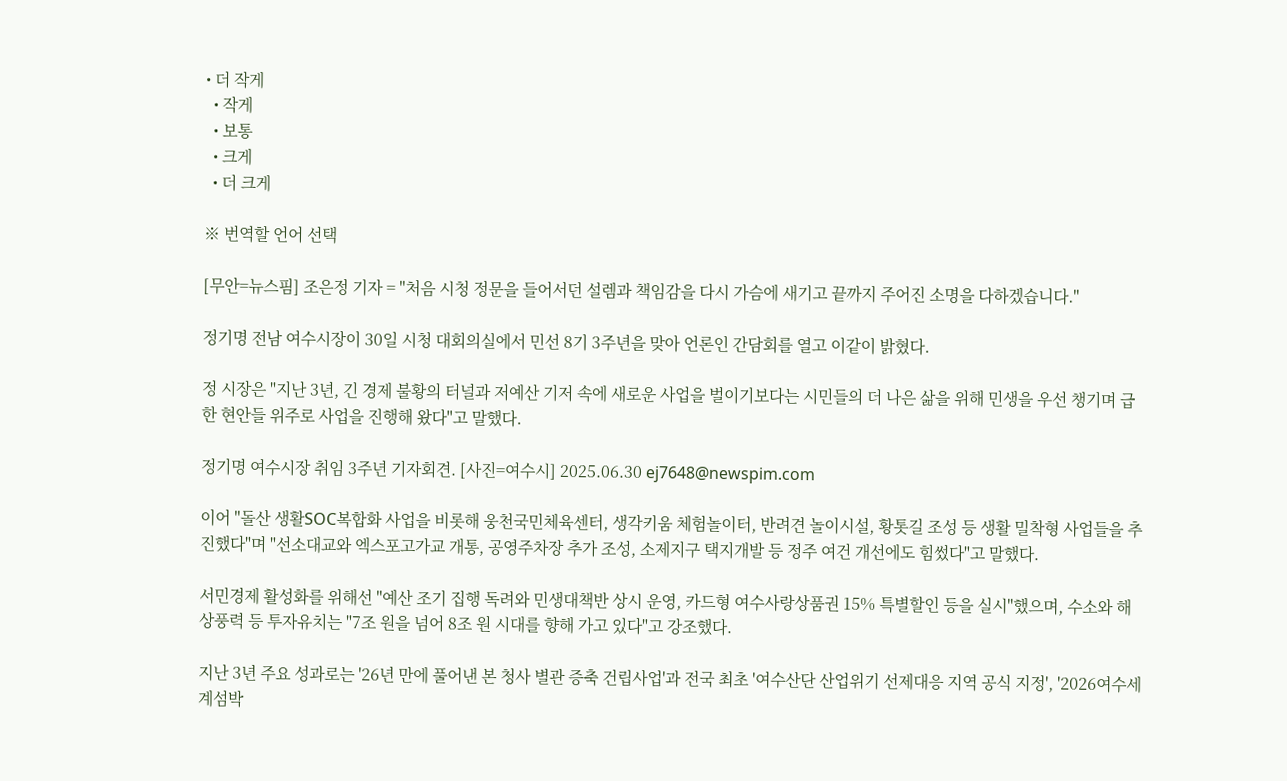• 더 작게
  • 작게
  • 보통
  • 크게
  • 더 크게

※ 번역할 언어 선택

[무안=뉴스핌] 조은정 기자 = "처음 시청 정문을 들어서던 설렘과 책임감을 다시 가슴에 새기고 끝까지 주어진 소명을 다하겠습니다."

정기명 전남 여수시장이 30일 시청 대회의실에서 민선 8기 3주년을 맞아 언론인 간담회를 열고 이같이 밝혔다.

정 시장은 "지난 3년, 긴 경제 불황의 터널과 저예산 기저 속에 새로운 사업을 벌이기보다는 시민들의 더 나은 삶을 위해 민생을 우선 챙기며 급한 현안들 위주로 사업을 진행해 왔다"고 말했다.

정기명 여수시장 취임 3주년 기자회견. [사진=여수시] 2025.06.30 ej7648@newspim.com

이어 "돌산 생활SOC복합화 사업을 비롯해 웅천국민체육센터, 생각키움 체험놀이터, 반려견 놀이시설, 황톳길 조성 등 생활 밀착형 사업들을 추진했다"며 "선소대교와 엑스포고가교 개통, 공영주차장 추가 조성, 소제지구 택지개발 등 정주 여건 개선에도 힘썼다"고 말했다.

서민경제 활성화를 위해선 "예산 조기 집행 독려와 민생대책반 상시 운영, 카드형 여수사랑상품권 15% 특별할인 등을 실시"했으며, 수소와 해상풍력 등 투자유치는 "7조 원을 넘어 8조 원 시대를 향해 가고 있다"고 강조했다.

지난 3년 주요 성과로는 '26년 만에 풀어낸 본 청사 별관 증축 건립사업'과 전국 최초 '여수산단 산업위기 선제대응 지역 공식 지정', '2026여수세계섬박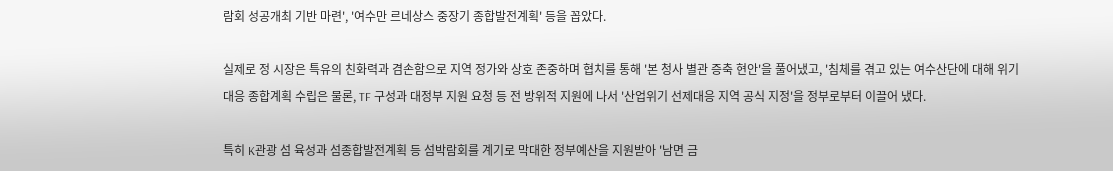람회 성공개최 기반 마련', '여수만 르네상스 중장기 종합발전계획' 등을 꼽았다.

실제로 정 시장은 특유의 친화력과 겸손함으로 지역 정가와 상호 존중하며 협치를 통해 '본 청사 별관 증축 현안'을 풀어냈고, '침체를 겪고 있는 여수산단에 대해 위기대응 종합계획 수립은 물론, TF 구성과 대정부 지원 요청 등 전 방위적 지원에 나서 '산업위기 선제대응 지역 공식 지정'을 정부로부터 이끌어 냈다.

특히 K관광 섬 육성과 섬종합발전계획 등 섬박람회를 계기로 막대한 정부예산을 지원받아 '남면 금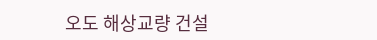오도 해상교량 건설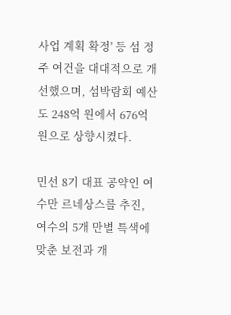사업 계획 확정' 등 섬 정주 여건을 대대적으로 개선했으며, 섬박람회 예산도 248억 원에서 676억 원으로 상향시켰다.

민선 8기 대표 공약인 여수만 르네상스를 추진, 여수의 5개 만별 특색에 맞춘 보전과 개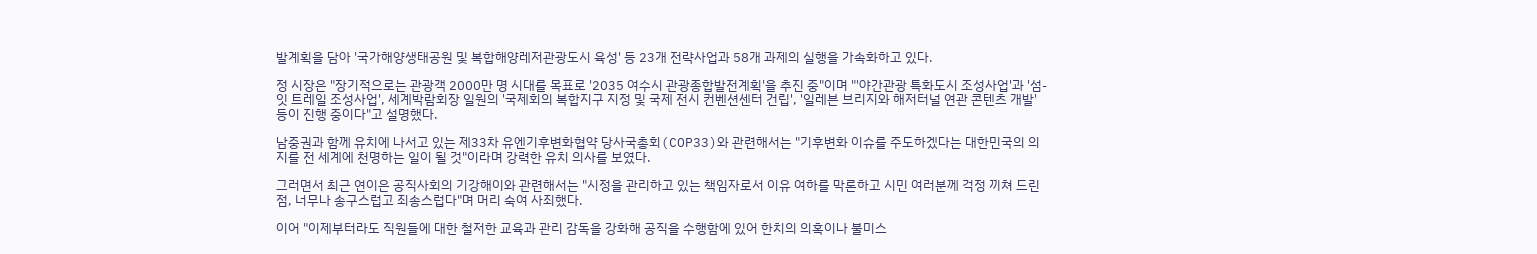발계획을 담아 '국가해양생태공원 및 복합해양레저관광도시 육성' 등 23개 전략사업과 58개 과제의 실행을 가속화하고 있다.

정 시장은 "장기적으로는 관광객 2000만 명 시대를 목표로 '2035 여수시 관광종합발전계획'을 추진 중"이며 "'야간관광 특화도시 조성사업'과 '섬-잇 트레일 조성사업', 세계박람회장 일원의 '국제회의 복합지구 지정 및 국제 전시 컨벤션센터 건립', '일레븐 브리지와 해저터널 연관 콘텐츠 개발' 등이 진행 중이다"고 설명했다.

남중권과 함께 유치에 나서고 있는 제33차 유엔기후변화협약 당사국총회(COP33)와 관련해서는 "기후변화 이슈를 주도하겠다는 대한민국의 의지를 전 세계에 천명하는 일이 될 것"이라며 강력한 유치 의사를 보였다.

그러면서 최근 연이은 공직사회의 기강해이와 관련해서는 "시정을 관리하고 있는 책임자로서 이유 여하를 막론하고 시민 여러분께 걱정 끼쳐 드린 점, 너무나 송구스럽고 죄송스럽다"며 머리 숙여 사죄했다.

이어 "이제부터라도 직원들에 대한 철저한 교육과 관리 감독을 강화해 공직을 수행함에 있어 한치의 의혹이나 불미스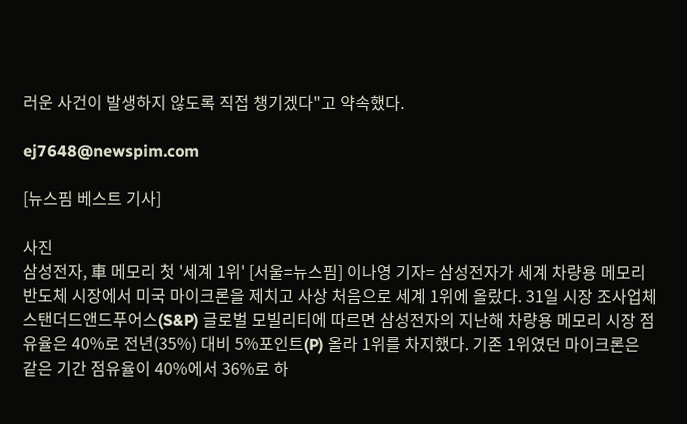러운 사건이 발생하지 않도록 직접 챙기겠다"고 약속했다.

ej7648@newspim.com

[뉴스핌 베스트 기사]

사진
삼성전자, 車 메모리 첫 '세계 1위' [서울=뉴스핌] 이나영 기자= 삼성전자가 세계 차량용 메모리 반도체 시장에서 미국 마이크론을 제치고 사상 처음으로 세계 1위에 올랐다. 31일 시장 조사업체 스탠더드앤드푸어스(S&P) 글로벌 모빌리티에 따르면 삼성전자의 지난해 차량용 메모리 시장 점유율은 40%로 전년(35%) 대비 5%포인트(P) 올라 1위를 차지했다. 기존 1위였던 마이크론은 같은 기간 점유율이 40%에서 36%로 하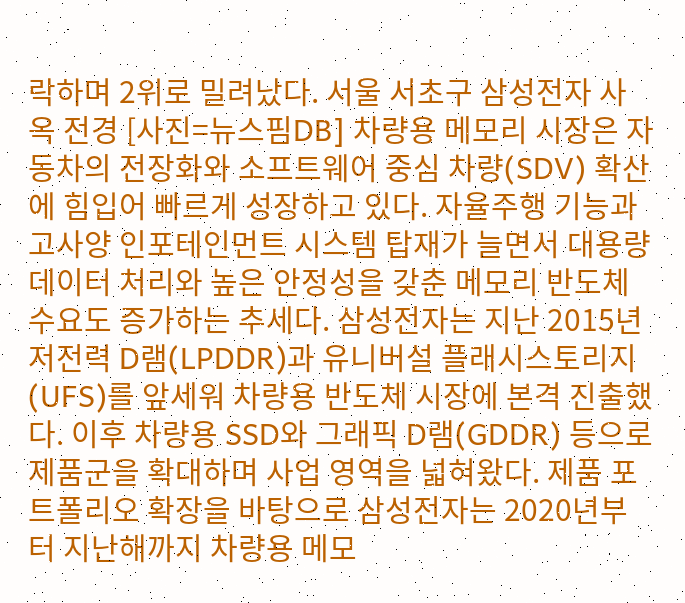락하며 2위로 밀려났다. 서울 서초구 삼성전자 사옥 전경 [사진=뉴스핌DB] 차량용 메모리 시장은 자동차의 전장화와 소프트웨어 중심 차량(SDV) 확산에 힘입어 빠르게 성장하고 있다. 자율주행 기능과 고사양 인포테인먼트 시스템 탑재가 늘면서 대용량 데이터 처리와 높은 안정성을 갖춘 메모리 반도체 수요도 증가하는 추세다. 삼성전자는 지난 2015년 저전력 D램(LPDDR)과 유니버설 플래시스토리지(UFS)를 앞세워 차량용 반도체 시장에 본격 진출했다. 이후 차량용 SSD와 그래픽 D램(GDDR) 등으로 제품군을 확대하며 사업 영역을 넓혀왔다. 제품 포트폴리오 확장을 바탕으로 삼성전자는 2020년부터 지난해까지 차량용 메모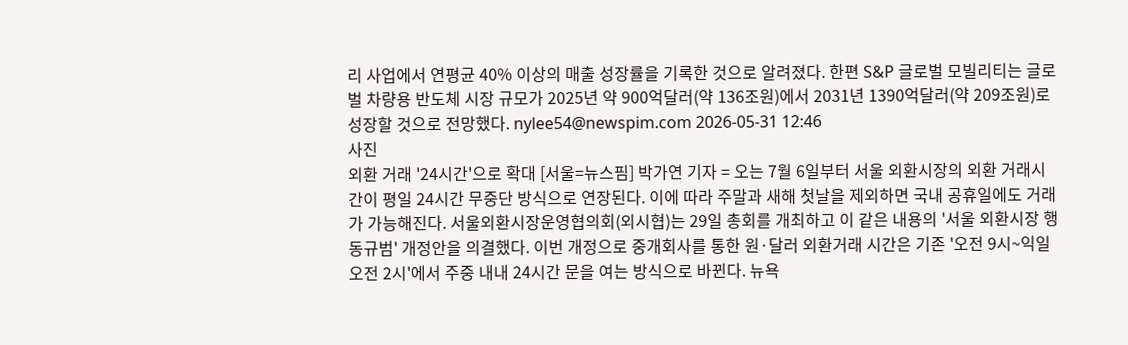리 사업에서 연평균 40% 이상의 매출 성장률을 기록한 것으로 알려졌다. 한편 S&P 글로벌 모빌리티는 글로벌 차량용 반도체 시장 규모가 2025년 약 900억달러(약 136조원)에서 2031년 1390억달러(약 209조원)로 성장할 것으로 전망했다. nylee54@newspim.com 2026-05-31 12:46
사진
외환 거래 '24시간'으로 확대 [서울=뉴스핌] 박가연 기자 = 오는 7월 6일부터 서울 외환시장의 외환 거래시간이 평일 24시간 무중단 방식으로 연장된다. 이에 따라 주말과 새해 첫날을 제외하면 국내 공휴일에도 거래가 가능해진다. 서울외환시장운영협의회(외시협)는 29일 총회를 개최하고 이 같은 내용의 '서울 외환시장 행동규범' 개정안을 의결했다. 이번 개정으로 중개회사를 통한 원·달러 외환거래 시간은 기존 '오전 9시~익일 오전 2시'에서 주중 내내 24시간 문을 여는 방식으로 바뀐다. 뉴욕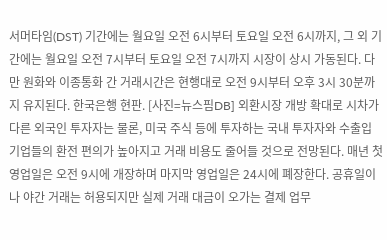서머타임(DST) 기간에는 월요일 오전 6시부터 토요일 오전 6시까지, 그 외 기간에는 월요일 오전 7시부터 토요일 오전 7시까지 시장이 상시 가동된다. 다만 원화와 이종통화 간 거래시간은 현행대로 오전 9시부터 오후 3시 30분까지 유지된다. 한국은행 현판. [사진=뉴스핌DB] 외환시장 개방 확대로 시차가 다른 외국인 투자자는 물론, 미국 주식 등에 투자하는 국내 투자자와 수출입 기업들의 환전 편의가 높아지고 거래 비용도 줄어들 것으로 전망된다. 매년 첫 영업일은 오전 9시에 개장하며 마지막 영업일은 24시에 폐장한다. 공휴일이나 야간 거래는 허용되지만 실제 거래 대금이 오가는 결제 업무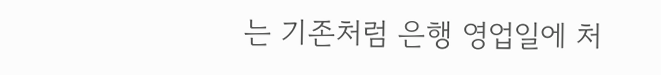는 기존처럼 은행 영업일에 처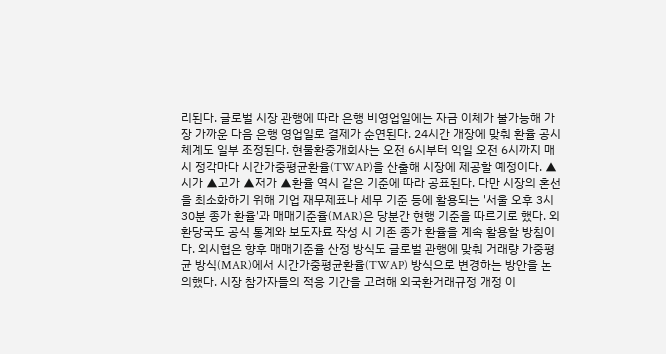리된다. 글로벌 시장 관행에 따라 은행 비영업일에는 자금 이체가 불가능해 가장 가까운 다음 은행 영업일로 결제가 순연된다. 24시간 개장에 맞춰 환율 공시 체계도 일부 조정된다. 현물환중개회사는 오전 6시부터 익일 오전 6시까지 매시 정각마다 시간가중평균환율(TWAP)을 산출해 시장에 제공할 예정이다. ▲시가 ▲고가 ▲저가 ▲환율 역시 같은 기준에 따라 공표된다. 다만 시장의 혼선을 최소화하기 위해 기업 재무제표나 세무 기준 등에 활용되는 '서울 오후 3시 30분 종가 환율'과 매매기준율(MAR)은 당분간 현행 기준을 따르기로 했다. 외환당국도 공식 통계와 보도자료 작성 시 기존 종가 환율을 계속 활용할 방침이다. 외시협은 향후 매매기준율 산정 방식도 글로벌 관행에 맞춰 거래량 가중평균 방식(MAR)에서 시간가중평균환율(TWAP) 방식으로 변경하는 방안을 논의했다. 시장 참가자들의 적응 기간을 고려해 외국환거래규정 개정 이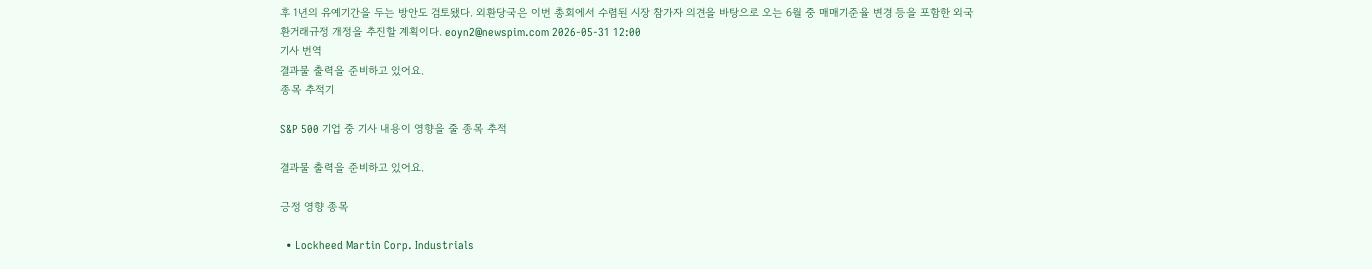후 1년의 유예기간을 두는 방안도 검토됐다. 외환당국은 이번 총회에서 수렴된 시장 참가자 의견을 바탕으로 오는 6월 중 매매기준율 변경 등을 포함한 외국환거래규정 개정을 추진할 계획이다. eoyn2@newspim.com 2026-05-31 12:00
기사 번역
결과물 출력을 준비하고 있어요.
종목 추적기

S&P 500 기업 중 기사 내용이 영향을 줄 종목 추적

결과물 출력을 준비하고 있어요.

긍정 영향 종목

  • Lockheed Martin Corp. Industrials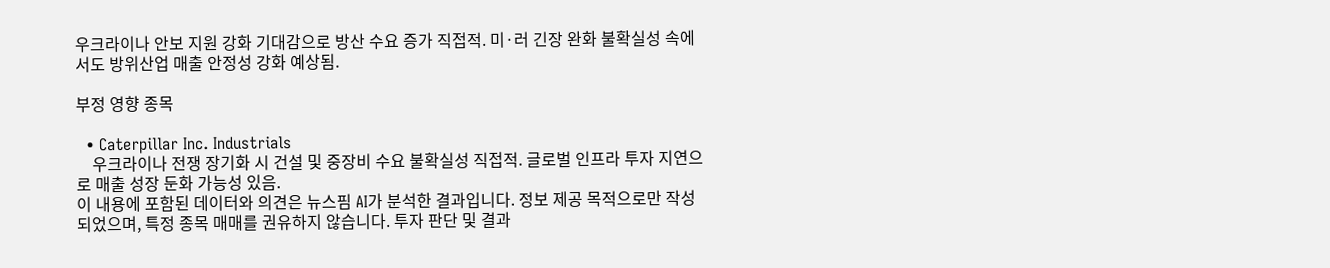우크라이나 안보 지원 강화 기대감으로 방산 수요 증가 직접적. 미·러 긴장 완화 불확실성 속에서도 방위산업 매출 안정성 강화 예상됨.

부정 영향 종목

  • Caterpillar Inc. Industrials
    우크라이나 전쟁 장기화 시 건설 및 중장비 수요 불확실성 직접적. 글로벌 인프라 투자 지연으로 매출 성장 둔화 가능성 있음.
이 내용에 포함된 데이터와 의견은 뉴스핌 AI가 분석한 결과입니다. 정보 제공 목적으로만 작성되었으며, 특정 종목 매매를 권유하지 않습니다. 투자 판단 및 결과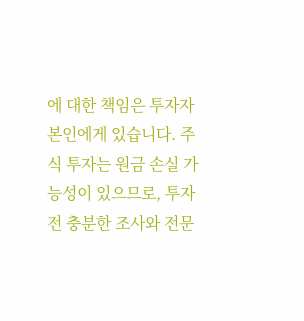에 대한 책임은 투자자 본인에게 있습니다. 주식 투자는 원금 손실 가능성이 있으므로, 투자 전 충분한 조사와 전문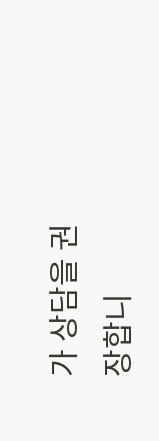가 상담을 권장합니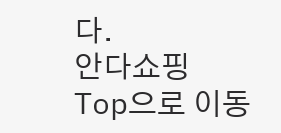다.
안다쇼핑
Top으로 이동